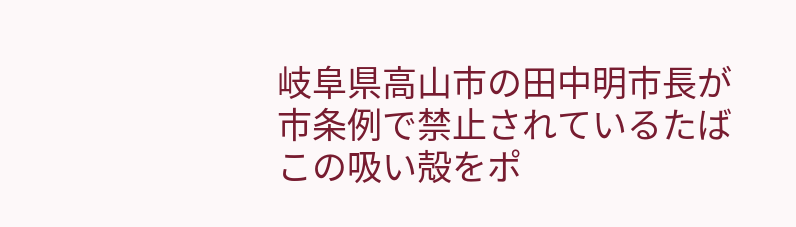岐阜県高山市の田中明市長が市条例で禁止されているたばこの吸い殻をポ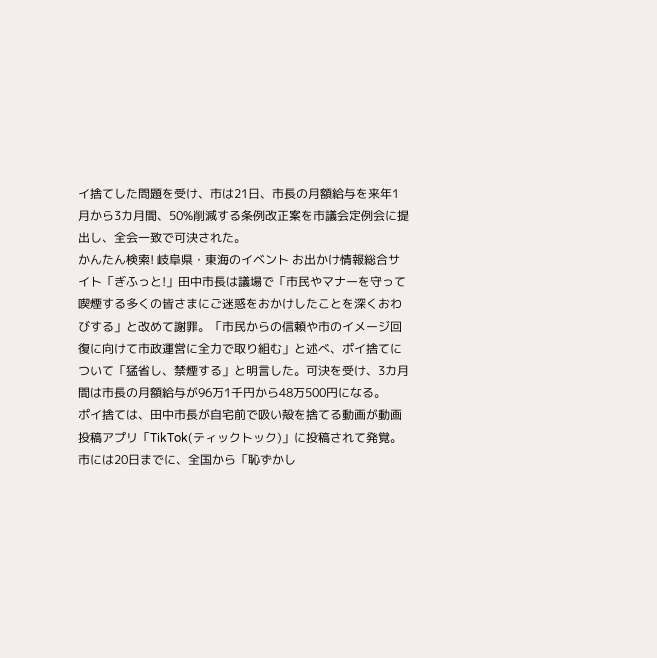イ捨てした問題を受け、市は21日、市長の月額給与を来年1月から3カ月間、50%削減する条例改正案を市議会定例会に提出し、全会一致で可決された。
かんたん検索! 岐阜県・東海のイベント お出かけ情報総合サイト「ぎふっと!」田中市長は議場で「市民やマナーを守って喫煙する多くの皆さまにご迷惑をおかけしたことを深くおわびする」と改めて謝罪。「市民からの信頼や市のイメージ回復に向けて市政運営に全力で取り組む」と述べ、ポイ捨てについて「猛省し、禁煙する」と明言した。可決を受け、3カ月間は市長の月額給与が96万1千円から48万500円になる。
ポイ捨ては、田中市長が自宅前で吸い殻を捨てる動画が動画投稿アプリ「TikTok(ティックトック)」に投稿されて発覚。市には20日までに、全国から「恥ずかし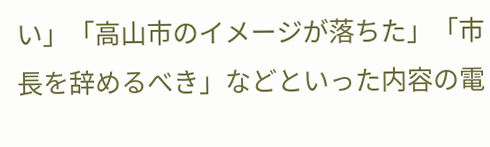い」「高山市のイメージが落ちた」「市長を辞めるべき」などといった内容の電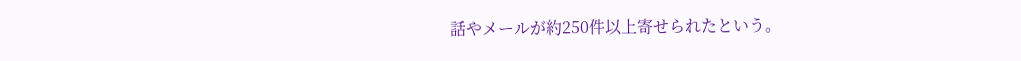話やメールが約250件以上寄せられたという。